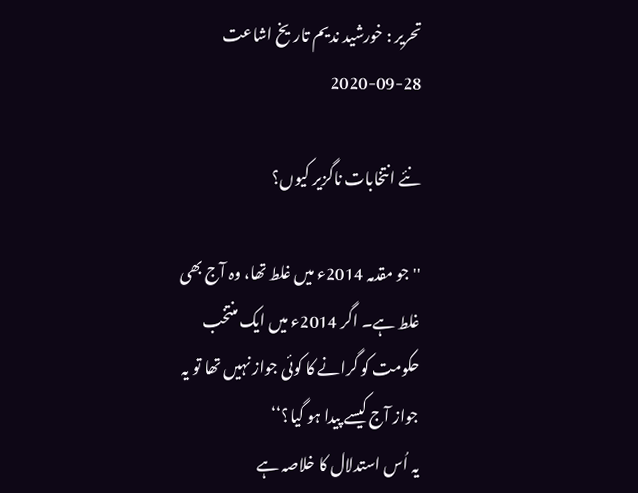تحریر : خورشید ندیم تاریخ اشاعت     28-09-2020

نئے انتخابات ناگزیر کیوں؟

''جو مقدمہ 2014ء میں غلط تھا، وہ آج بھی غلط ہے۔ اگر 2014ء میں ایک منتخب حکومت کو گرانے کا کوئی جواز نہیں تھا تو یہ جواز آج کیسے پیدا ہو گیا؟‘‘
یہ اُس استدلال کا خلاصہ ہے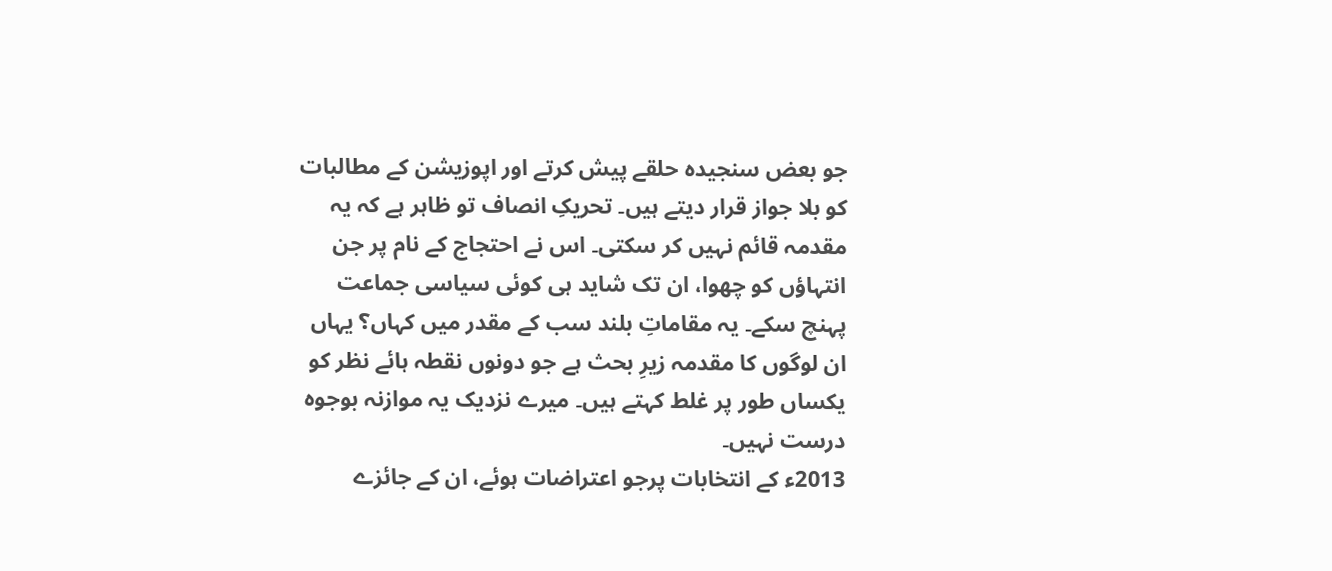جو بعض سنجیدہ حلقے پیش کرتے اور اپوزیشن کے مطالبات کو بلا جواز قرار دیتے ہیں۔ تحریکِ انصاف تو ظاہر ہے کہ یہ مقدمہ قائم نہیں کر سکتی۔ اس نے احتجاج کے نام پر جن انتہاؤں کو چھوا، ان تک شاید ہی کوئی سیاسی جماعت پہنچ سکے۔ یہ مقاماتِ بلند سب کے مقدر میں کہاں؟ یہاں ان لوگوں کا مقدمہ زیرِ بحث ہے جو دونوں نقطہ ہائے نظر کو یکساں طور پر غلط کہتے ہیں۔ میرے نزدیک یہ موازنہ بوجوہ درست نہیں۔
2013ء کے انتخابات پرجو اعتراضات ہوئے، ان کے جائزے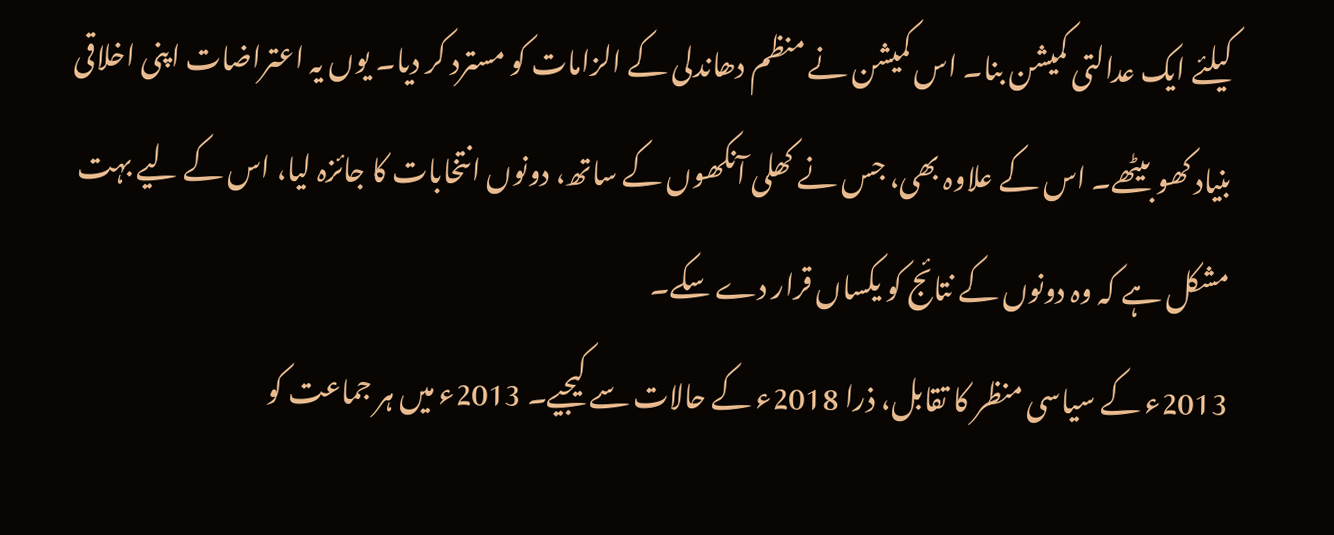کیلئے ایک عدالتی کمیشن بنا۔ اس کمیشن نے منظم دھاندلی کے الزامات کو مسترد کر دیا۔ یوں یہ اعتراضات اپنی اخلاقی بنیاد کھو بیٹھے۔ اس کے علاوہ بھی، جس نے کھلی آنکھوں کے ساتھ، دونوں انتخابات کا جائزہ لیا، اس کے لیے بہت مشکل ہے کہ وہ دونوں کے نتائج کو یکساں قرار دے سکے۔
2013ء کے سیاسی منظر کا تقابل، ذرا 2018ء کے حالات سے کیجیے۔ 2013ء میں ہر جماعت کو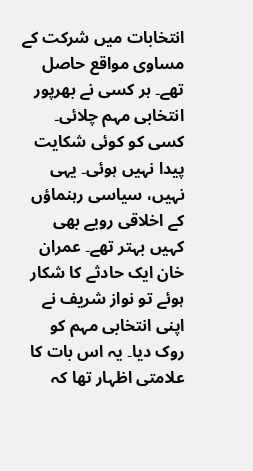انتخابات میں شرکت کے مساوی مواقع حاصل تھے۔ ہر کسی نے بھرپور انتخابی مہم چلائی۔ کسی کو کوئی شکایت پیدا نہیں ہوئی۔ یہی نہیں، سیاسی رہنماؤں کے اخلاقی رویے بھی کہیں بہتر تھے۔ عمران خان ایک حادثے کا شکار ہوئے تو نواز شریف نے اپنی انتخابی مہم کو روک دیا۔ یہ اس بات کا علامتی اظہار تھا کہ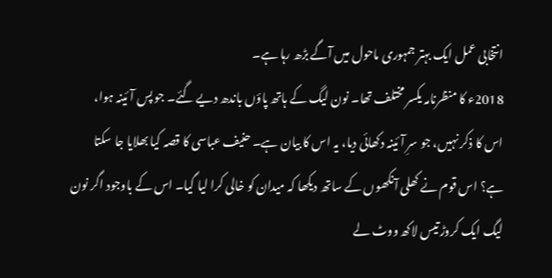انتخابی عمل ایک بہتر جمہوری ماحول میں آگے بڑھ رہا ہے۔
2018ء کا منظرنامہ یکسر مختلف تھا۔ نون لیگ کے ہاتھ پاؤں باندھ دیے گئے۔ جو پس آئینہ ہوا، اس کا ذکر نہیں، جو سرِ آئینہ دکھائی دیا، یہ اس کا بیان ہے۔ حنیف عباسی کا قصہ کیا بھلایا جا سکتا ہے؟ اس قوم نے کھلی آنکھوں کے ساتھ دیکھا کہ میدان کو خالی کرا لیا گیا۔ اس کے باوجود اگر نون لیگ ایک کروڑ تیس لاکھ ووٹ لے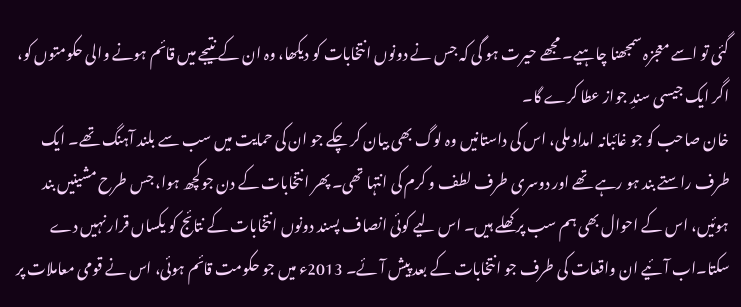گئی تو اسے معجزہ سمجھنا چاہیے۔ مجھے حیرت ہو گی کہ جس نے دونوں انتخابات کو دیکھا، وہ ان کے نتیجے میں قائم ہونے والی حکومتوں کو، اگر ایک جیسی سندِ جواز عطا کرے گا۔
خان صاحب کو جو غائبانہ امداد ملی، اس کی داستانیں وہ لوگ بھی بیان کر چکے جو ان کی حمایت میں سب سے بلند آہنگ تھے۔ ایک طرف راستے بند ہو رہے تھے اور دوسری طرف لطف و کرم کی انتہا تھی۔ پھر انتخابات کے دن جوکچھ ہوا، جس طرح مشینیں بند ہوئیں، اس کے احوال بھی ہم سب پر کھلے ہیں۔ اس لیے کوئی انصاف پسند دونوں انتخابات کے نتائج کو یکساں قرار نہیں دے سکتا۔اب آئیے ان واقعات کی طرف جو انتخابات کے بعد پیش آئے۔ 2013ء میں جو حکومت قائم ہوئی، اس نے قومی معاملات پر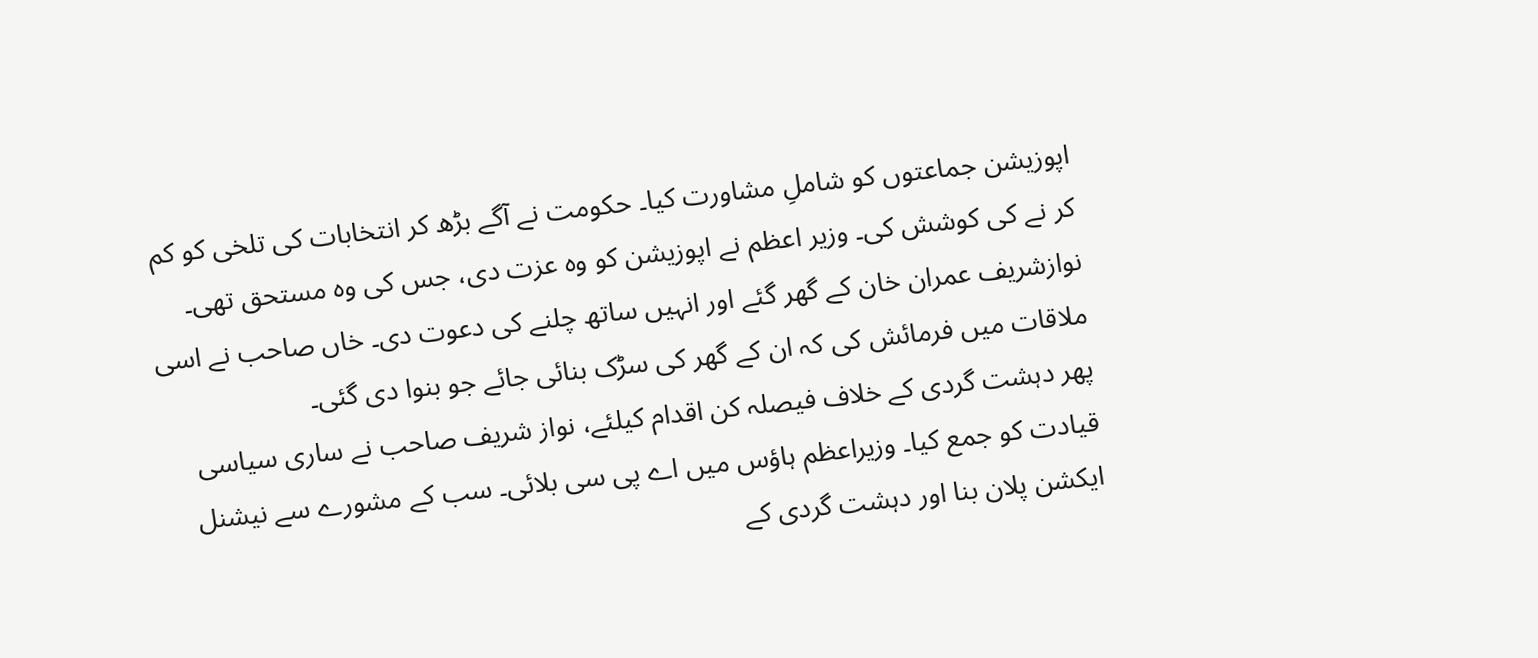اپوزیشن جماعتوں کو شاملِ مشاورت کیا۔ حکومت نے آگے بڑھ کر انتخابات کی تلخی کو کم کر نے کی کوشش کی۔ وزیر اعظم نے اپوزیشن کو وہ عزت دی، جس کی وہ مستحق تھی۔ نوازشریف عمران خان کے گھر گئے اور انہیں ساتھ چلنے کی دعوت دی۔ خاں صاحب نے اسی ملاقات میں فرمائش کی کہ ان کے گھر کی سڑک بنائی جائے جو بنوا دی گئی۔
پھر دہشت گردی کے خلاف فیصلہ کن اقدام کیلئے، نواز شریف صاحب نے ساری سیاسی قیادت کو جمع کیا۔ وزیراعظم ہاؤس میں اے پی سی بلائی۔ سب کے مشورے سے نیشنل ایکشن پلان بنا اور دہشت گردی کے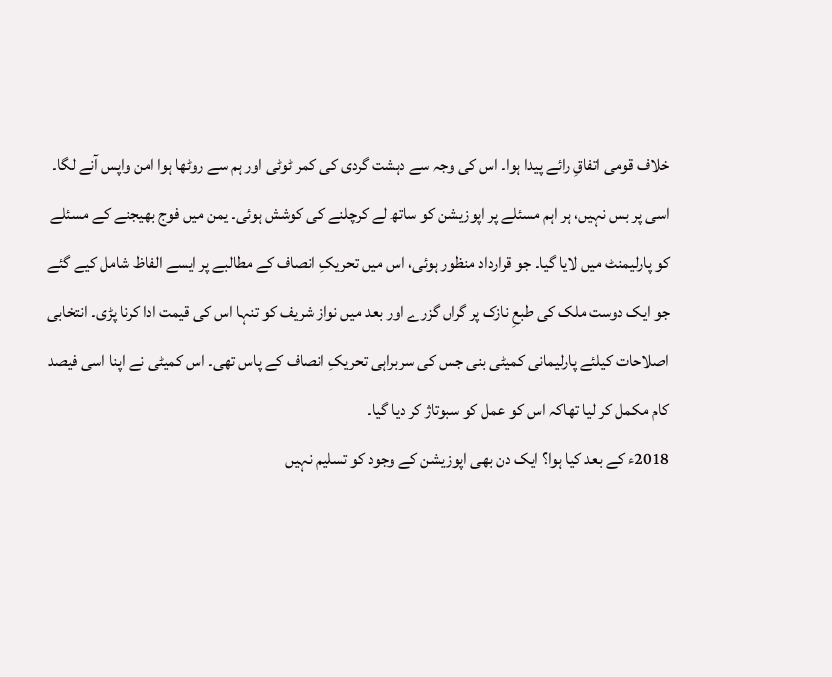خلاف قومی اتفاقِ رائے پیدا ہوا۔ اس کی وجہ سے دہشت گردی کی کمر ٹوٹی اور ہم سے روٹھا ہوا امن واپس آنے لگا۔
اسی پر بس نہیں، ہر اہم مسئلے پر اپوزیشن کو ساتھ لے کرچلنے کی کوشش ہوئی۔ یمن میں فوج بھیجنے کے مسئلے کو پارلیمنٹ میں لایا گیا۔ جو قرارداد منظور ہوئی، اس میں تحریکِ انصاف کے مطالبے پر ایسے الفاظ شامل کیے گئے جو ایک دوست ملک کی طبعِ نازک پر گراں گزرے اور بعد میں نواز شریف کو تنہا اس کی قیمت ادا کرنا پڑی۔ انتخابی اصلاحات کیلئے پارلیمانی کمیٹی بنی جس کی سربراہی تحریکِ انصاف کے پاس تھی۔ اس کمیٹی نے اپنا اسی فیصد کام مکمل کر لیا تھاکہ اس کو عمل کو سبوتاژ کر دیا گیا۔
2018ء کے بعد کیا ہوا؟ ایک دن بھی اپوزیشن کے وجود کو تسلیم نہیں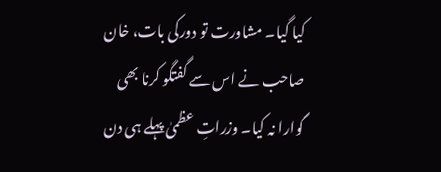کیا گیا۔ مشاورت تو دورکی بات، خان صاحب نے اس سے گفتگو کرنا بھی گوارا نہ کیا۔ وزراتِ عظمیٰ پہلے ہی دن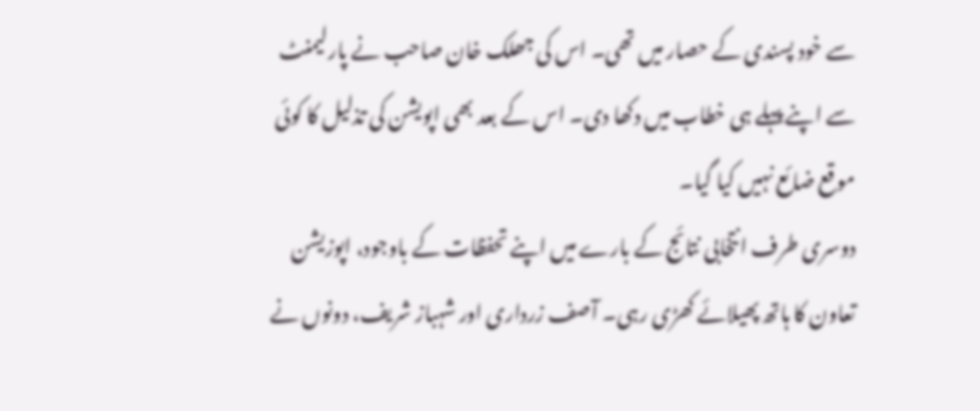سے خود پسندی کے حصار میں تھی۔ اس کی جھلک خان صاحب نے پارلیمنٹ سے اپنے پہلے ہی خطاب میں دکھا دی۔ اس کے بعد بھی اپویشن کی تذلیل کا کوئی موقع ضائع نہیں کیا گیا۔
دوسری طرف انتخابی نتائج کے بارے میں اپنے تحفظات کے باوجود، اپوزیشن تعاون کا ہاتھ پھیلائے کھڑی رہی۔ آصف زرداری اور شہباز شریف، دونوں نے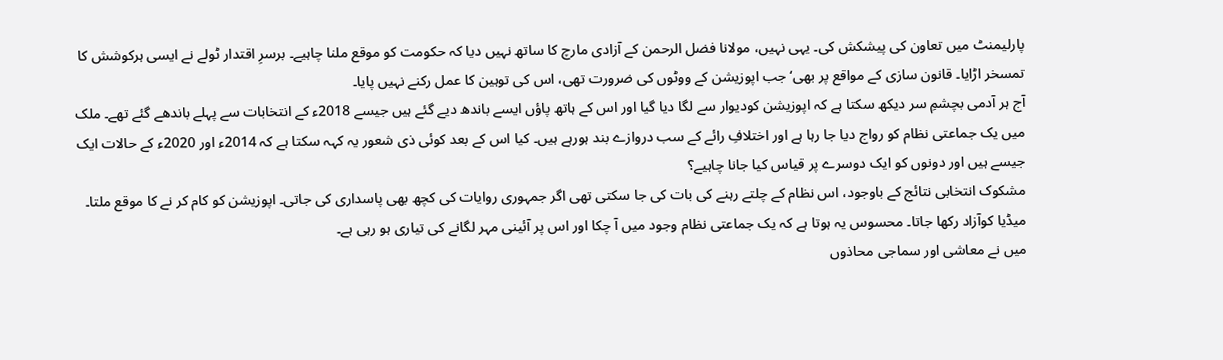پارلیمنٹ میں تعاون کی پیشکش کی۔ یہی نہیں، مولانا فضل الرحمن کے آزادی مارچ کا ساتھ نہیں دیا کہ حکومت کو موقع ملنا چاہیے۔ برسرِ اقتدار ٹولے نے ایسی ہرکوشش کا تمسخر اڑایا۔ قانون سازی کے مواقع پر بھی‘ جب اپوزیشن کے ووٹوں کی ضرورت تھی، اس کی توہین کا عمل رکنے نہیں پایا۔
آج ہر آدمی بچشمِ سر دیکھ سکتا ہے کہ اپوزیشن کودیوار سے لگا دیا گیا اور اس کے ہاتھ پاؤں ایسے باندھ دیے گئے ہیں جیسے 2018ء کے انتخابات سے پہلے باندھے گئے تھے۔ ملک میں یک جماعتی نظام کو رواج دیا جا رہا ہے اور اختلافِ رائے کے سب دروازے بند ہورہے ہیں۔ کیا اس کے بعد کوئی ذی شعور یہ کہہ سکتا ہے کہ 2014ء اور 2020ء کے حالات ایک جیسے ہیں اور دونوں کو ایک دوسرے پر قیاس کیا جانا چاہیے؟
مشکوک انتخابی نتائج کے باوجود، اس نظام کے چلتے رہنے کی بات کی جا سکتی تھی اگر جمہوری روایات کی کچھ بھی پاسداری کی جاتی۔ اپوزیشن کو کام کر نے کا موقع ملتا۔ میڈیا کوآزاد رکھا جاتا۔ محسوس یہ ہوتا ہے کہ یک جماعتی نظام وجود میں آ چکا اور اس پر آئینی مہر لگانے کی تیاری ہو رہی ہے۔
میں نے معاشی اور سماجی محاذوں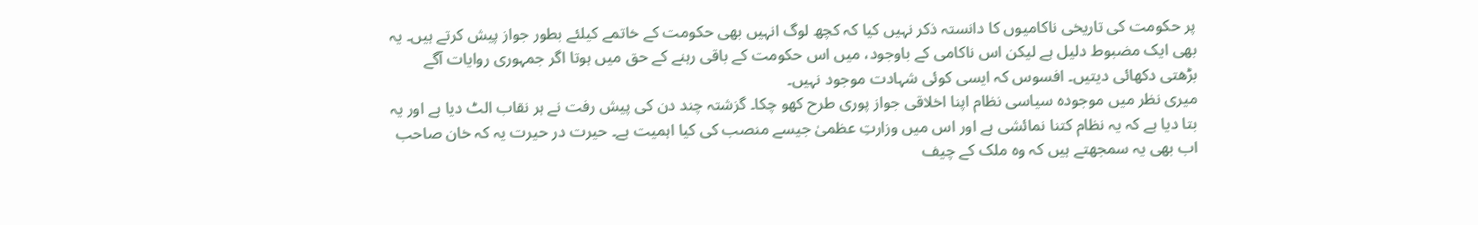پر حکومت کی تاریخی ناکامیوں کا دانستہ ذکر نہیں کیا کہ کچھ لوگ انہیں بھی حکومت کے خاتمے کیلئے بطور جواز پیش کرتے ہیں۔ یہ بھی ایک مضبوط دلیل ہے لیکن اس ناکامی کے باوجود، میں اس حکومت کے باقی رہنے کے حق میں ہوتا اگر جمہوری روایات آگے بڑھتی دکھائی دیتیں۔ افسوس کہ ایسی کوئی شہادت موجود نہیں۔
میری نظر میں موجودہ سیاسی نظام اپنا اخلاقی جواز پوری طرح کھو چکا۔ گزشتہ چند دن کی پیش رفت نے ہر نقاب الٹ دیا ہے اور یہ بتا دیا ہے کہ یہ نظام کتنا نمائشی ہے اور اس میں وزارتِ عظمیٰ جیسے منصب کی کیا اہمیت ہے۔ حیرت در حیرت یہ کہ خان صاحب اب بھی یہ سمجھتے ہیں کہ وہ ملک کے چیف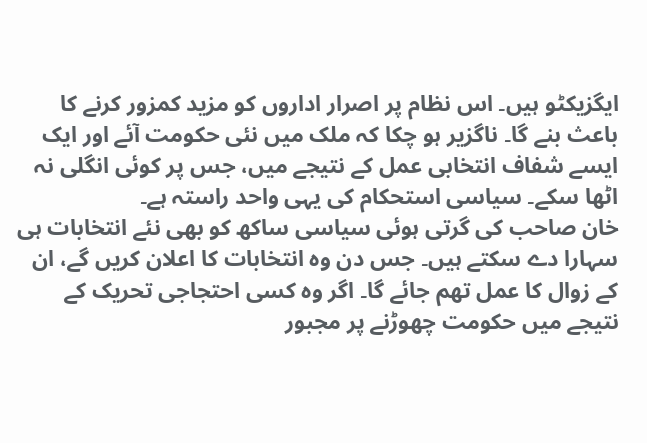ایگزیکٹو ہیں۔ اس نظام پر اصرار اداروں کو مزید کمزور کرنے کا باعث بنے گا۔ ناگزیر ہو چکا کہ ملک میں نئی حکومت آئے اور ایک ایسے شفاف انتخابی عمل کے نتیجے میں، جس پر کوئی انگلی نہ اٹھا سکے۔ سیاسی استحکام کی یہی واحد راستہ ہے۔
خان صاحب کی گرتی ہوئی سیاسی ساکھ کو بھی نئے انتخابات ہی سہارا دے سکتے ہیں۔ جس دن وہ انتخابات کا اعلان کریں گے، ان کے زوال کا عمل تھم جائے گا۔ اگر وہ کسی احتجاجی تحریک کے نتیجے میں حکومت چھوڑنے پر مجبور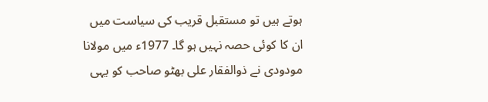ہوتے ہیں تو مستقبل قریب کی سیاست میں ان کا کوئی حصہ نہیں ہو گا۔ 1977ء میں مولانا مودودی نے ذوالفقار علی بھٹو صاحب کو یہی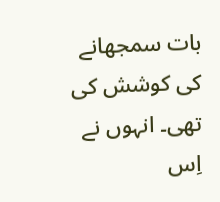بات سمجھانے کی کوشش کی تھی۔ انہوں نے اِس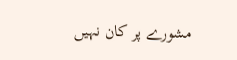مشورے پر کان نہیں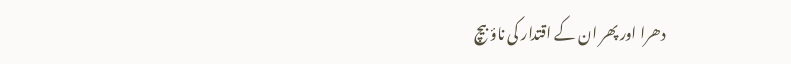دھرا اور پھر ان کے اقتدار کی ناؤ بیچ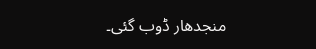منجدھار ڈوب گئی۔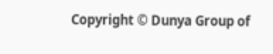Copyright © Dunya Group of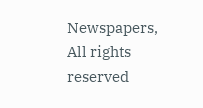Newspapers, All rights reserved